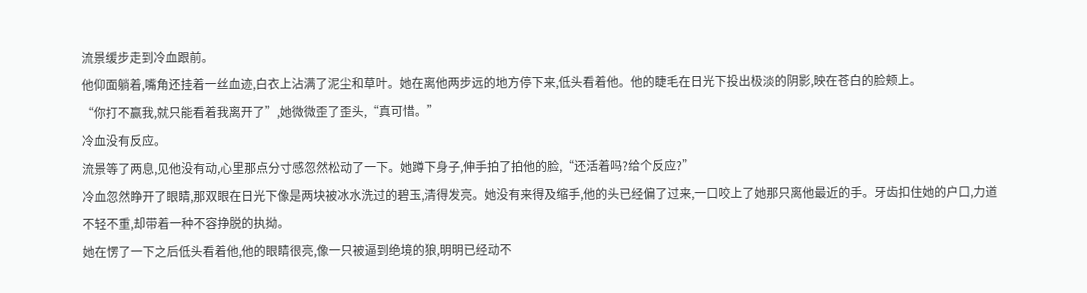流景缓步走到冷血跟前。
他仰面躺着,嘴角还挂着一丝血迹,白衣上沾满了泥尘和草叶。她在离他两步远的地方停下来,低头看着他。他的睫毛在日光下投出极淡的阴影,映在苍白的脸颊上。
“你打不赢我,就只能看着我离开了”,她微微歪了歪头,“真可惜。”
冷血没有反应。
流景等了两息,见他没有动,心里那点分寸感忽然松动了一下。她蹲下身子,伸手拍了拍他的脸,“还活着吗?给个反应?”
冷血忽然睁开了眼睛,那双眼在日光下像是两块被冰水洗过的碧玉,清得发亮。她没有来得及缩手,他的头已经偏了过来,一口咬上了她那只离他最近的手。牙齿扣住她的户口,力道不轻不重,却带着一种不容挣脱的执拗。
她在愣了一下之后低头看着他,他的眼睛很亮,像一只被逼到绝境的狼,明明已经动不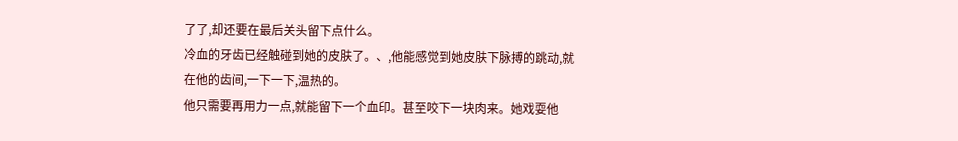了了,却还要在最后关头留下点什么。
冷血的牙齿已经触碰到她的皮肤了。、,他能感觉到她皮肤下脉搏的跳动,就在他的齿间,一下一下,温热的。
他只需要再用力一点,就能留下一个血印。甚至咬下一块肉来。她戏耍他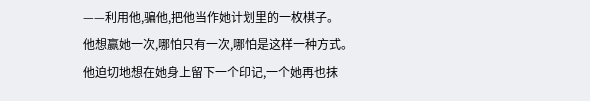——利用他,骗他,把他当作她计划里的一枚棋子。
他想赢她一次,哪怕只有一次,哪怕是这样一种方式。
他迫切地想在她身上留下一个印记,一个她再也抹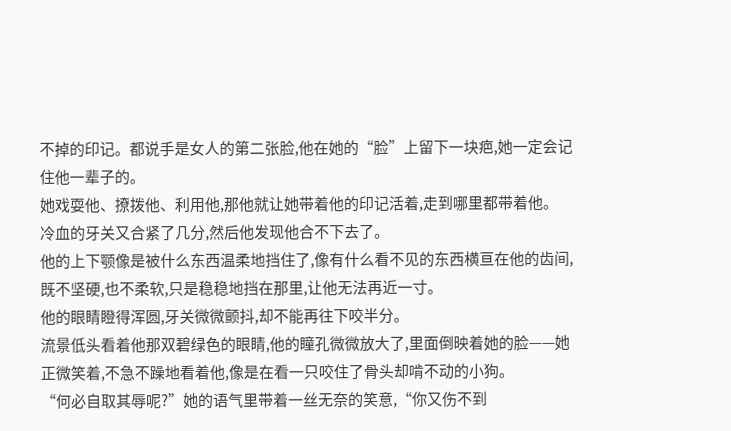不掉的印记。都说手是女人的第二张脸,他在她的“脸”上留下一块疤,她一定会记住他一辈子的。
她戏耍他、撩拨他、利用他,那他就让她带着他的印记活着,走到哪里都带着他。
冷血的牙关又合紧了几分,然后他发现他合不下去了。
他的上下颚像是被什么东西温柔地挡住了,像有什么看不见的东西横亘在他的齿间,既不坚硬,也不柔软,只是稳稳地挡在那里,让他无法再近一寸。
他的眼睛瞪得浑圆,牙关微微颤抖,却不能再往下咬半分。
流景低头看着他那双碧绿色的眼睛,他的瞳孔微微放大了,里面倒映着她的脸——她正微笑着,不急不躁地看着他,像是在看一只咬住了骨头却啃不动的小狗。
“何必自取其辱呢?”她的语气里带着一丝无奈的笑意,“你又伤不到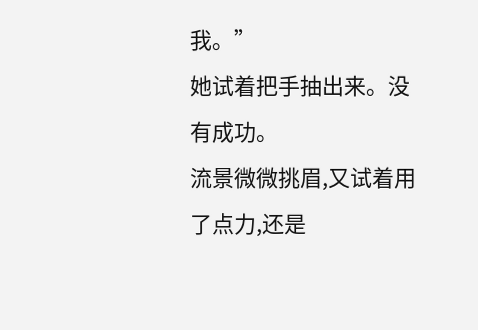我。”
她试着把手抽出来。没有成功。
流景微微挑眉,又试着用了点力,还是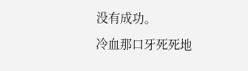没有成功。
冷血那口牙死死地